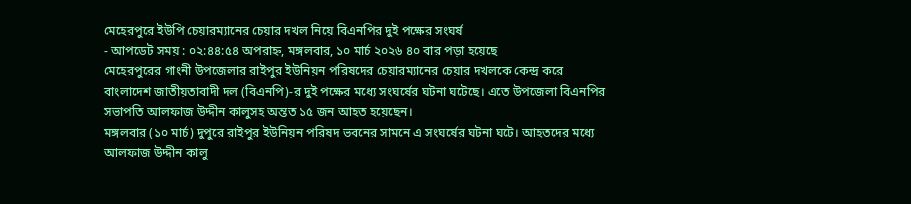মেহেরপুরে ইউপি চেয়ারম্যানের চেয়ার দখল নিয়ে বিএনপির দুই পক্ষের সংঘর্ষ
- আপডেট সময় : ০২:৪৪:৫৪ অপরাহ্ন, মঙ্গলবার, ১০ মার্চ ২০২৬ ৪০ বার পড়া হয়েছে
মেহেরপুরের গাংনী উপজেলার রাইপুর ইউনিয়ন পরিষদের চেয়ারম্যানের চেয়ার দখলকে কেন্দ্র করে বাংলাদেশ জাতীয়তাবাদী দল (বিএনপি)-র দুই পক্ষের মধ্যে সংঘর্ষের ঘটনা ঘটেছে। এতে উপজেলা বিএনপির সভাপতি আলফাজ উদ্দীন কালুসহ অন্তত ১৫ জন আহত হয়েছেন।
মঙ্গলবার (১০ মার্চ) দুপুরে রাইপুর ইউনিয়ন পরিষদ ভবনের সামনে এ সংঘর্ষের ঘটনা ঘটে। আহতদের মধ্যে আলফাজ উদ্দীন কালু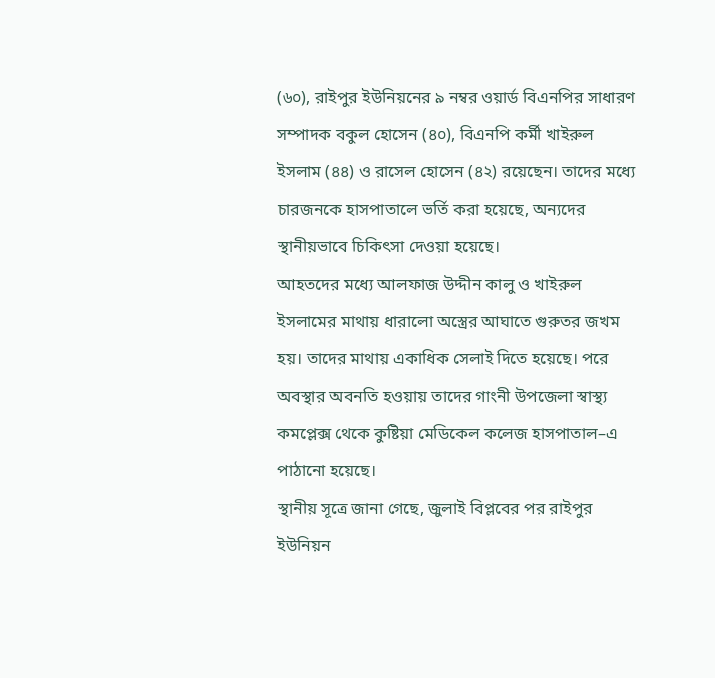(৬০), রাইপুর ইউনিয়নের ৯ নম্বর ওয়ার্ড বিএনপির সাধারণ সম্পাদক বকুল হোসেন (৪০), বিএনপি কর্মী খাইরুল ইসলাম (৪৪) ও রাসেল হোসেন (৪২) রয়েছেন। তাদের মধ্যে চারজনকে হাসপাতালে ভর্তি করা হয়েছে, অন্যদের স্থানীয়ভাবে চিকিৎসা দেওয়া হয়েছে।
আহতদের মধ্যে আলফাজ উদ্দীন কালু ও খাইরুল ইসলামের মাথায় ধারালো অস্ত্রের আঘাতে গুরুতর জখম হয়। তাদের মাথায় একাধিক সেলাই দিতে হয়েছে। পরে অবস্থার অবনতি হওয়ায় তাদের গাংনী উপজেলা স্বাস্থ্য কমপ্লেক্স থেকে কুষ্টিয়া মেডিকেল কলেজ হাসপাতাল–এ পাঠানো হয়েছে।
স্থানীয় সূত্রে জানা গেছে, জুলাই বিপ্লবের পর রাইপুর ইউনিয়ন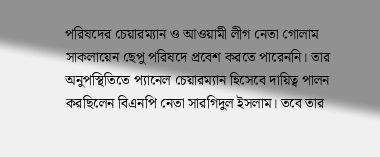পরিষদের চেয়ারম্যান ও আওয়ামী লীগ নেতা গোলাম সাকলায়েন ছেপু পরিষদে প্রবেশ করতে পারেননি। তার অনুপস্থিতিতে প্যানেল চেয়ারম্যান হিসেবে দায়িত্ব পালন করছিলেন বিএনপি নেতা সারগিদুল ইসলাম। তবে তার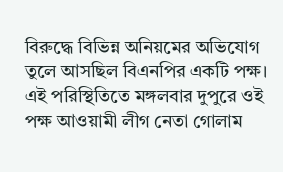বিরুদ্ধে বিভিন্ন অনিয়মের অভিযোগ তুলে আসছিল বিএনপির একটি পক্ষ।
এই পরিস্থিতিতে মঙ্গলবার দুপুরে ওই পক্ষ আওয়ামী লীগ নেতা গোলাম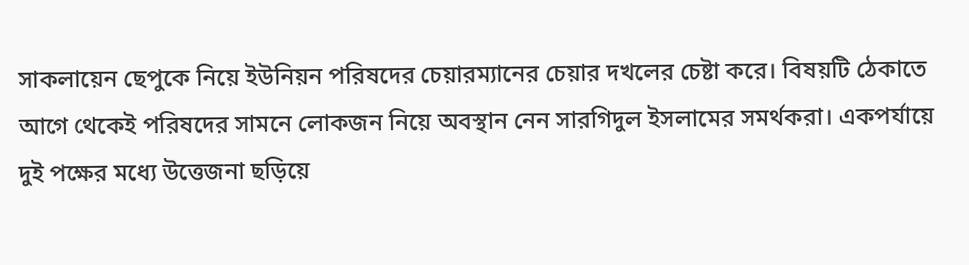সাকলায়েন ছেপুকে নিয়ে ইউনিয়ন পরিষদের চেয়ারম্যানের চেয়ার দখলের চেষ্টা করে। বিষয়টি ঠেকাতে আগে থেকেই পরিষদের সামনে লোকজন নিয়ে অবস্থান নেন সারগিদুল ইসলামের সমর্থকরা। একপর্যায়ে দুই পক্ষের মধ্যে উত্তেজনা ছড়িয়ে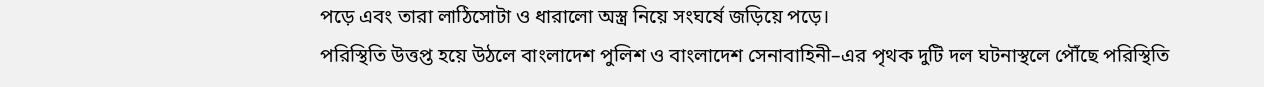পড়ে এবং তারা লাঠিসোটা ও ধারালো অস্ত্র নিয়ে সংঘর্ষে জড়িয়ে পড়ে।
পরিস্থিতি উত্তপ্ত হয়ে উঠলে বাংলাদেশ পুলিশ ও বাংলাদেশ সেনাবাহিনী–এর পৃথক দুটি দল ঘটনাস্থলে পৌঁছে পরিস্থিতি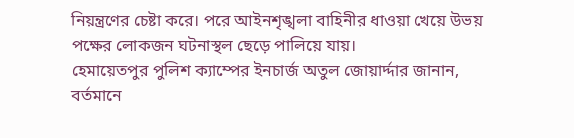নিয়ন্ত্রণের চেষ্টা করে। পরে আইনশৃঙ্খলা বাহিনীর ধাওয়া খেয়ে উভয় পক্ষের লোকজন ঘটনাস্থল ছেড়ে পালিয়ে যায়।
হেমায়েতপুর পুলিশ ক্যাম্পের ইনচার্জ অতুল জোয়ার্দ্দার জানান, বর্তমানে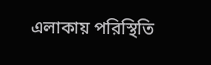এলাকায় পরিস্থিতি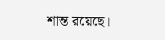শান্ত রয়েছে।